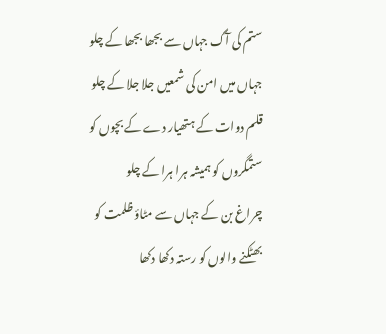ستم کی آگ جہاں سے بجھا بجھا کے چلو
جہاں میں امن کی شمعیں جلا جلا کے چلو
قلم دوات کے ہتھیار دے کے بچوں کو
ستمگروں کو ہمیشہ ہرا ہرا کے چلو
چراغ بن کے جہاں سے مٹاؤ ظلمت کو
بھٹکنے والوں کو رستہ دکھا دکھا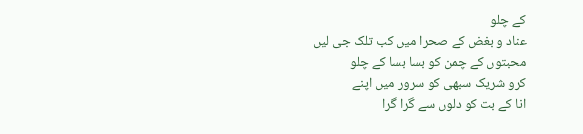کے چلو
عناد و بغض کے صحرا میں کب تلک جی لیں
محبتوں کے چمن کو بسا بسا کے چلو
کرو شریک سبھی کو سرور میں اپنے
انا کے بت کو دلوں سے گرا گرا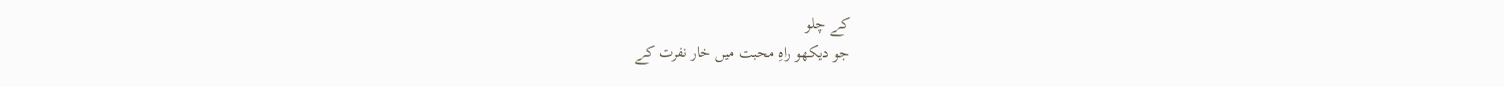کے چلو
جو دیکھو راہِ محبت میں خار نفرت کے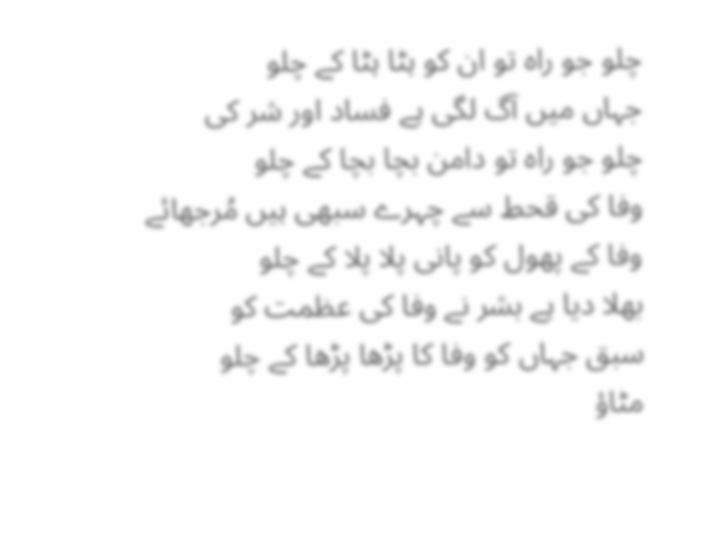چلو جو راہ تو ان کو ہٹا ہٹا کے چلو
جہاں میں آگ لگی ہے فساد اور شر کی
چلو جو راہ تو دامن بچا بچا کے چلو
وفا کی قحط سے چہرے سبھی ہیں مُرجھائے
وفا کے پھول کو پانی پلا پلا کے چلو
بھلا دیا ہے بشر نے وفا کی عظمت کو
سبق جہاں کو وفا کا پڑھا پڑھا کے چلو
مٹاؤ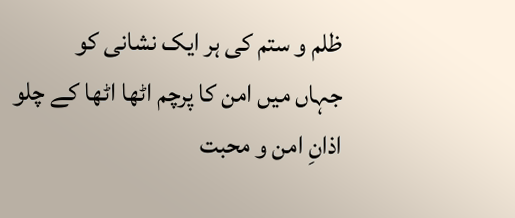ظلم و ستم کی ہر ایک نشانی کو
جہاں میں امن کا پرچم اٹھا اٹھا کے چلو
اذانِ امن و محبت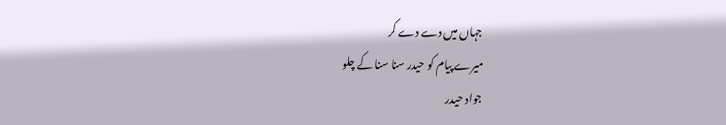جہاں میں دے دے کر
میرے پیام کو حیدر سنا سنا کے چلو
جواد حیدر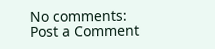No comments:
Post a Comment